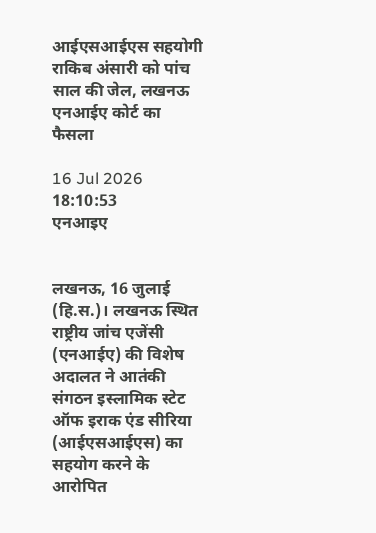आईएसआईएस सहयोगी राकिब अंसारी को पांच साल की जेल, लखनऊ एनआईए कोर्ट का फैसला

16 Jul 2026 18:10:53
एनआइए


लखनऊ, 16 जुलाई (हि.स.)। लखनऊ स्थित राष्ट्रीय जांच एजेंसी (एनआईए) की विशेष अदालत ने आतंकी संगठन इस्लामिक स्टेट ऑफ इराक एंड सीरिया (आईएसआईएस) का सहयोग करने के आरोपित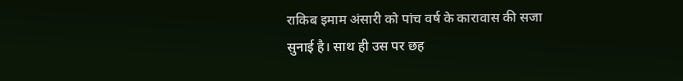राकिब इमाम अंसारी को पांच वर्ष के कारावास की सजा सुनाई है। साथ ही उस पर छह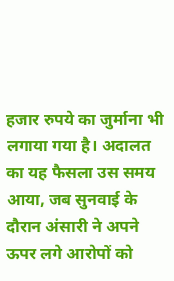हजार रुपये का जुर्माना भी लगाया गया है। अदालत का यह फैसला उस समय आया, जब सुनवाई के दौरान अंसारी ने अपने ऊपर लगे आरोपों को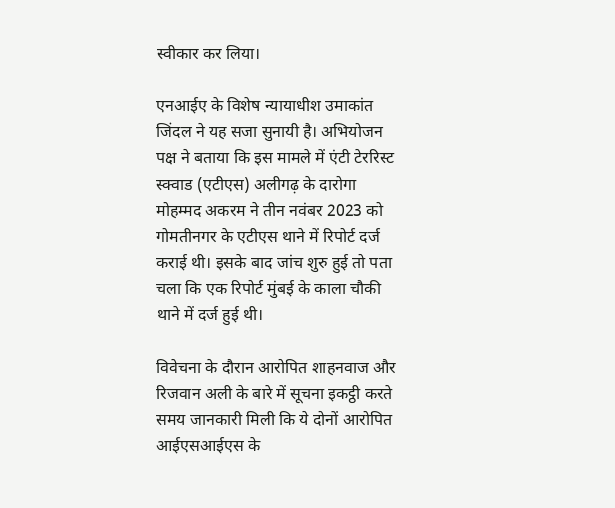स्वीकार कर लिया।

एनआईए के विशेष न्यायाधीश उमाकांत जिंदल ने यह सजा सुनायी है। अभियोजन पक्ष ने बताया कि इस मामले में एंटी टेररिस्ट स्क्वाड (एटीएस) अलीगढ़ के दारोगा मोहम्मद अकरम ने तीन नवंबर 2023 को गोमतीनगर के एटीएस थाने में रिपोर्ट दर्ज कराई थी। इसके बाद जांच शुरु हुई तो पता चला कि एक रिपोर्ट मुंबई के काला चौकी थाने में दर्ज हुई थी।

विवेचना के दौरान आरोपित शाहनवाज और रिजवान अली के बारे में सूचना इकट्ठी करते समय जानकारी मिली कि ये दोनों आरोपित आईएसआईएस के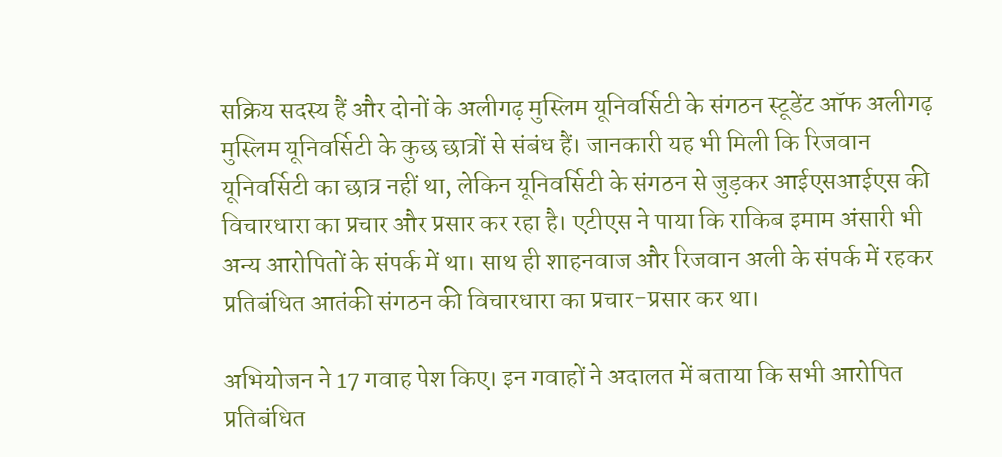सक्रिय सदस्य हैं और दोनों के अलीगढ़ मुस्लिम यूनिवर्सिटी के संगठन स्टूडेंट ऑफ अलीगढ़ मुस्लिम यूनिवर्सिटी के कुछ छात्रों से संबंध हैं। जानकारी यह भी मिली कि रिजवान यूनिवर्सिटी का छात्र नहीं था, लेकिन यूनिवर्सिटी के संगठन से जुड़कर आईएसआईएस की विचारधारा का प्रचार और प्रसार कर रहा है। एटीएस ने पाया कि राकिब इमाम अंसारी भी अन्य आरोपितों के संपर्क में था। साथ ही शाहनवाज और रिजवान अली के संपर्क में रहकर प्रतिबंधित आतंकी संगठन की विचारधारा का प्रचार-प्रसार कर था।

अभियोजन ने 17 गवाह पेश किए। इन गवाहों ने अदालत में बताया कि सभी आरोपित प्रतिबंधित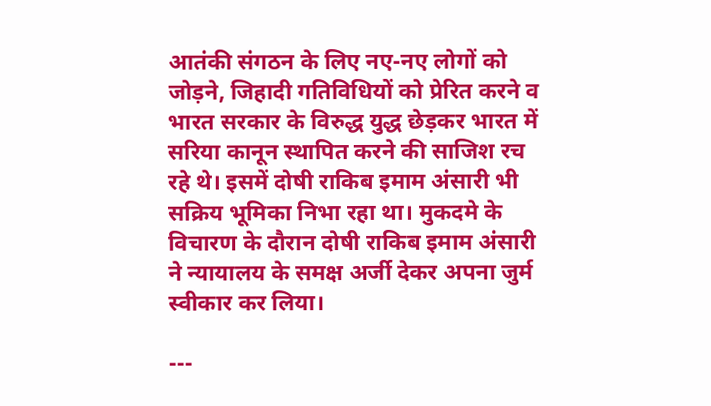आतंकी संगठन के लिए नए-नए लोगों को जोड़ने, जिहादी गतिविधियों को प्रेरित करने व भारत सरकार के विरुद्ध युद्ध छेड़कर भारत में सरिया कानून स्थापित करने की साजिश रच रहे थे। इसमें दोषी राकिब इमाम अंसारी भी सक्रिय भूमिका निभा रहा था। मुकदमे के विचारण के दौरान दोषी राकिब इमाम अंसारी ने न्यायालय के समक्ष अर्जी देकर अपना जुर्म स्वीकार कर लिया।

---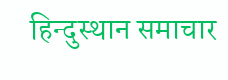हिन्दुस्थान समाचार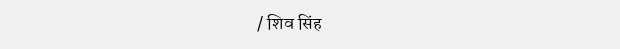/ शिव सिंह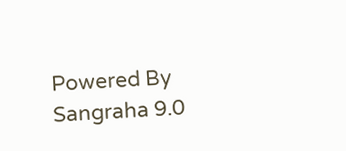Powered By Sangraha 9.0